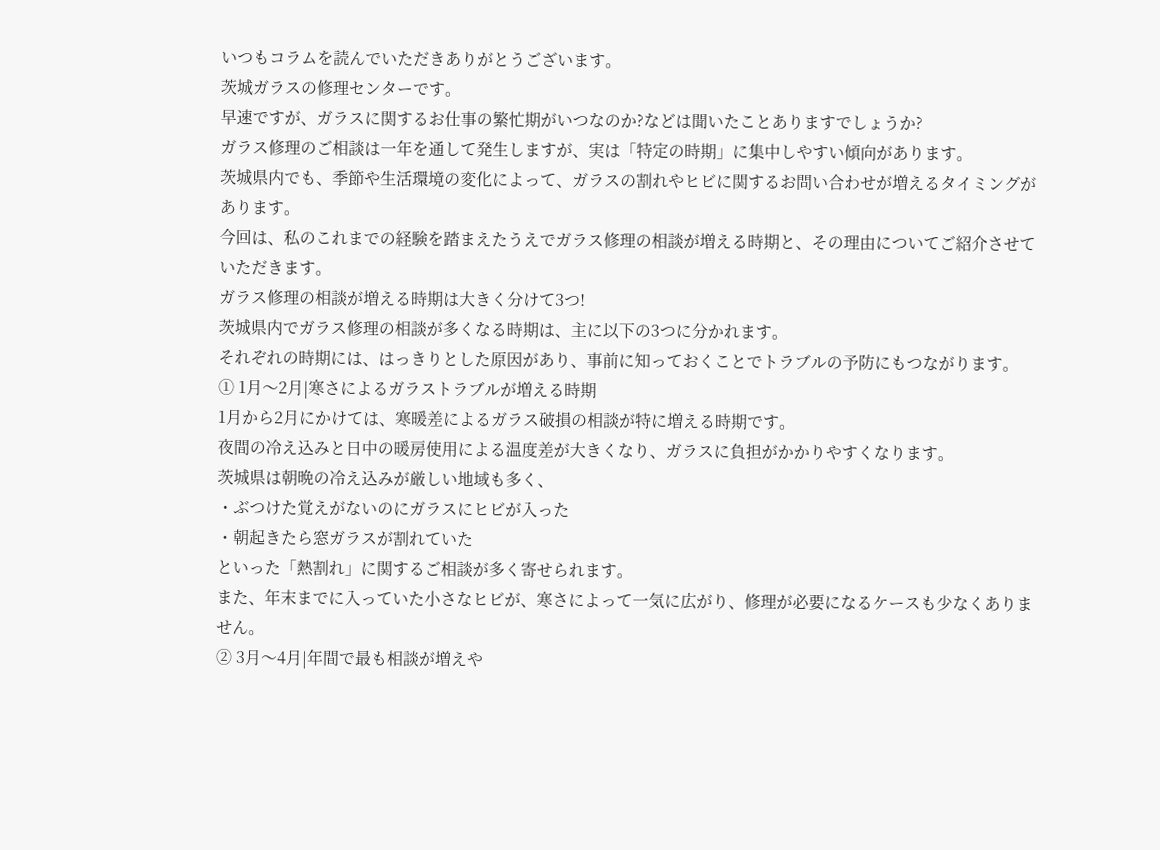いつもコラムを読んでいただきありがとうございます。
茨城ガラスの修理センターです。
早速ですが、ガラスに関するお仕事の繁忙期がいつなのか?などは聞いたことありますでしょうか?
ガラス修理のご相談は一年を通して発生しますが、実は「特定の時期」に集中しやすい傾向があります。
茨城県内でも、季節や生活環境の変化によって、ガラスの割れやヒビに関するお問い合わせが増えるタイミングがあります。
今回は、私のこれまでの経験を踏まえたうえでガラス修理の相談が増える時期と、その理由についてご紹介させていただきます。
ガラス修理の相談が増える時期は大きく分けて3つ!
茨城県内でガラス修理の相談が多くなる時期は、主に以下の3つに分かれます。
それぞれの時期には、はっきりとした原因があり、事前に知っておくことでトラブルの予防にもつながります。
① 1月〜2月|寒さによるガラストラブルが増える時期
1月から2月にかけては、寒暖差によるガラス破損の相談が特に増える時期です。
夜間の冷え込みと日中の暖房使用による温度差が大きくなり、ガラスに負担がかかりやすくなります。
茨城県は朝晩の冷え込みが厳しい地域も多く、
・ぶつけた覚えがないのにガラスにヒビが入った
・朝起きたら窓ガラスが割れていた
といった「熱割れ」に関するご相談が多く寄せられます。
また、年末までに入っていた小さなヒビが、寒さによって一気に広がり、修理が必要になるケースも少なくありません。
② 3月〜4月|年間で最も相談が増えや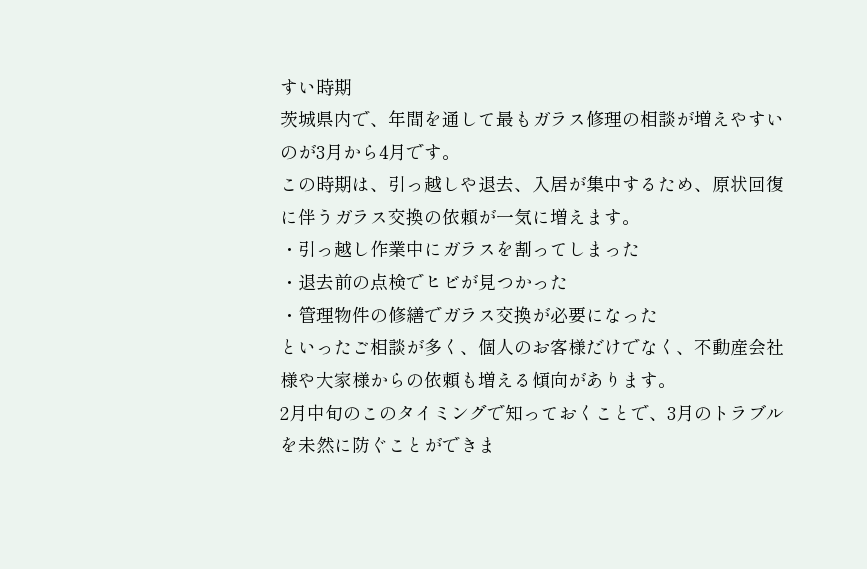すい時期
茨城県内で、年間を通して最もガラス修理の相談が増えやすいのが3月から4月です。
この時期は、引っ越しや退去、入居が集中するため、原状回復に伴うガラス交換の依頼が一気に増えます。
・引っ越し作業中にガラスを割ってしまった
・退去前の点検でヒビが見つかった
・管理物件の修繕でガラス交換が必要になった
といったご相談が多く、個人のお客様だけでなく、不動産会社様や大家様からの依頼も増える傾向があります。
2月中旬のこのタイミングで知っておくことで、3月のトラブルを未然に防ぐことができま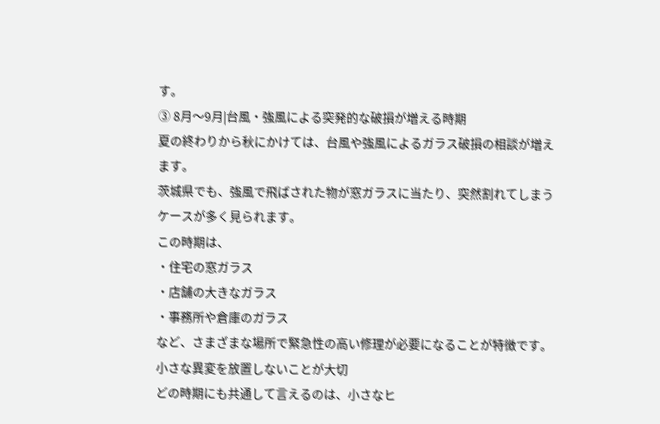す。
③ 8月〜9月|台風・強風による突発的な破損が増える時期
夏の終わりから秋にかけては、台風や強風によるガラス破損の相談が増えます。
茨城県でも、強風で飛ばされた物が窓ガラスに当たり、突然割れてしまうケースが多く見られます。
この時期は、
・住宅の窓ガラス
・店舗の大きなガラス
・事務所や倉庫のガラス
など、さまざまな場所で緊急性の高い修理が必要になることが特徴です。
小さな異変を放置しないことが大切
どの時期にも共通して言えるのは、小さなヒ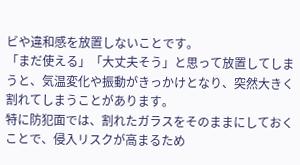ビや違和感を放置しないことです。
「まだ使える」「大丈夫そう」と思って放置してしまうと、気温変化や振動がきっかけとなり、突然大きく割れてしまうことがあります。
特に防犯面では、割れたガラスをそのままにしておくことで、侵入リスクが高まるため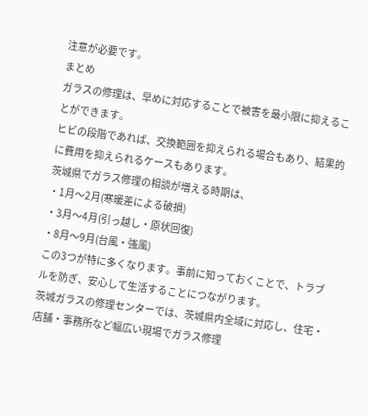注意が必要です。
まとめ
ガラスの修理は、早めに対応することで被害を最小限に抑えることができます。
ヒビの段階であれば、交換範囲を抑えられる場合もあり、結果的に費用を抑えられるケースもあります。
茨城県でガラス修理の相談が増える時期は、
・1月〜2月(寒暖差による破損)
・3月〜4月(引っ越し・原状回復)
・8月〜9月(台風・強風)
この3つが特に多くなります。事前に知っておくことで、トラブルを防ぎ、安心して生活することにつながります。
茨城ガラスの修理センターでは、茨城県内全域に対応し、住宅・店舗・事務所など幅広い現場でガラス修理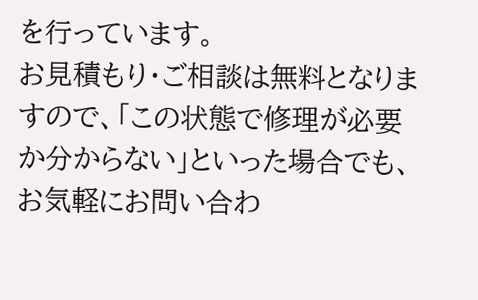を行っています。
お見積もり・ご相談は無料となりますので、「この状態で修理が必要か分からない」といった場合でも、お気軽にお問い合わ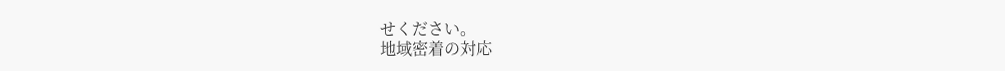せください。
地域密着の対応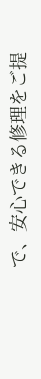で、安心できる修理をご提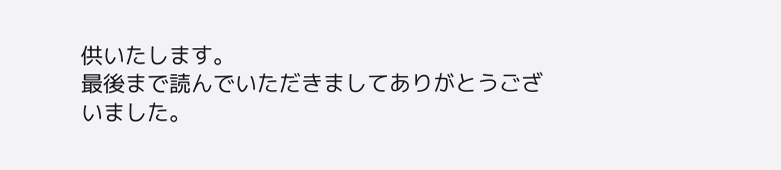供いたします。
最後まで読んでいただきましてありがとうございました。